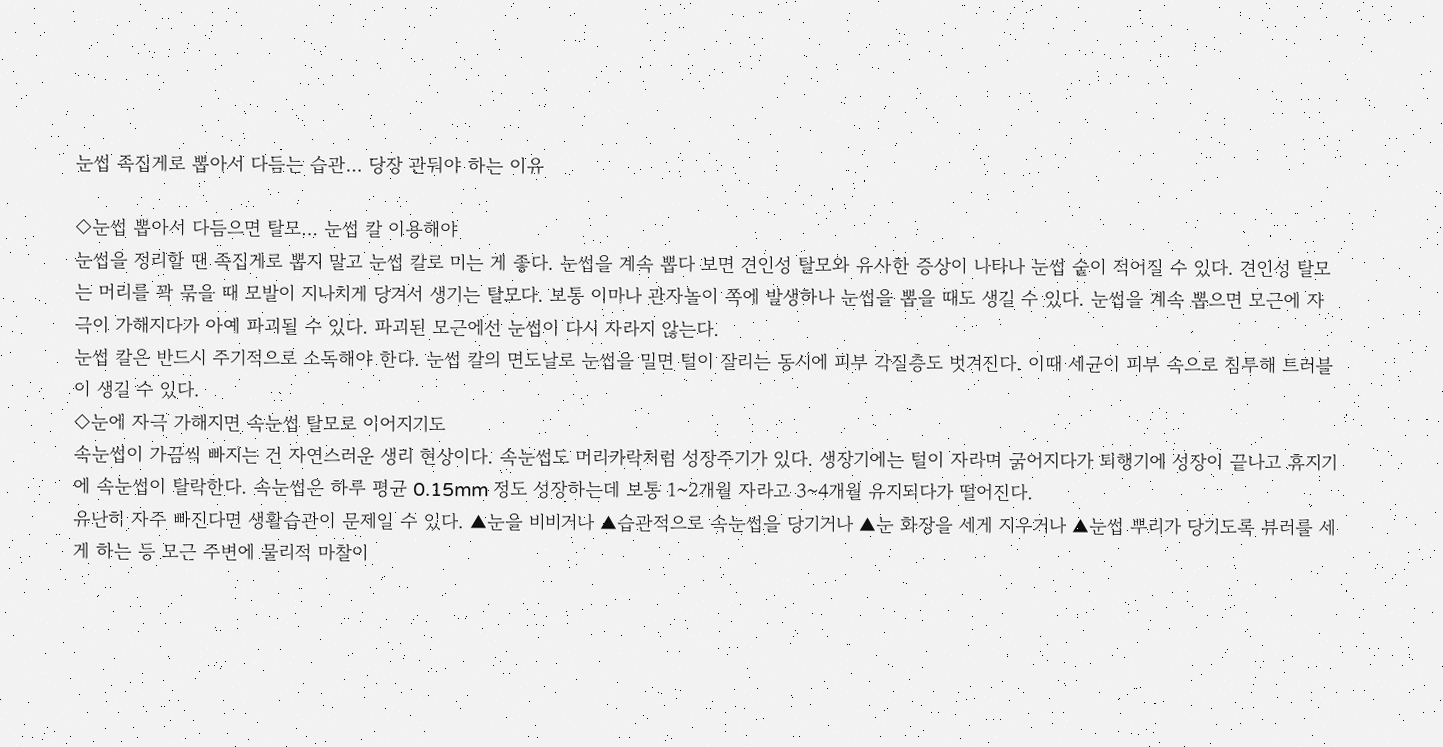눈썹 족집게로 뽑아서 다듬는 습관… 당장 관둬야 하는 이유

◇눈썹 뽑아서 다듬으면 탈모… 눈썹 칼 이용해야
눈썹을 정리할 땐 족집게로 뽑지 말고 눈썹 칼로 미는 게 좋다. 눈썹을 계속 뽑다 보면 견인성 탈모와 유사한 증상이 나타나 눈썹 숱이 적어질 수 있다. 견인성 탈모는 머리를 꽉 묶을 때 모발이 지나치게 당겨서 생기는 탈모다. 보통 이마나 관자놀이 쪽에 발생하나 눈썹을 뽑을 때도 생길 수 있다. 눈썹을 계속 뽑으면 모근에 자극이 가해지다가 아예 파괴될 수 있다. 파괴된 모근에선 눈썹이 다시 자라지 않는다.
눈썹 칼은 반드시 주기적으로 소독해야 한다. 눈썹 칼의 면도날로 눈썹을 밀면 털이 잘리는 동시에 피부 각질층도 벗겨진다. 이때 세균이 피부 속으로 침투해 트러블이 생길 수 있다.
◇눈에 자극 가해지면 속눈썹 탈모로 이어지기도
속눈썹이 가끔씩 빠지는 건 자연스러운 생리 현상이다. 속눈썹도 머리카락처럼 성장주기가 있다. 생장기에는 털이 자라며 굵어지다가 퇴행기에 성장이 끝나고 휴지기에 속눈썹이 탈락한다. 속눈썹은 하루 평균 0.15mm 정도 성장하는데 보통 1~2개월 자라고 3~4개월 유지되다가 떨어진다.
유난히 자주 빠진다면 생활습관이 문제일 수 있다. ▲눈을 비비거나 ▲습관적으로 속눈썹을 당기거나 ▲눈 화장을 세게 지우거나 ▲눈썹 뿌리가 당기도록 뷰러를 세게 하는 등 모근 주변에 물리적 마찰이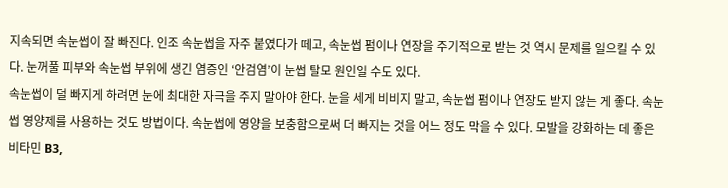지속되면 속눈썹이 잘 빠진다. 인조 속눈썹을 자주 붙였다가 떼고, 속눈썹 펌이나 연장을 주기적으로 받는 것 역시 문제를 일으킬 수 있다. 눈꺼풀 피부와 속눈썹 부위에 생긴 염증인 ‘안검염’이 눈썹 탈모 원인일 수도 있다.
속눈썹이 덜 빠지게 하려면 눈에 최대한 자극을 주지 말아야 한다. 눈을 세게 비비지 말고, 속눈썹 펌이나 연장도 받지 않는 게 좋다. 속눈썹 영양제를 사용하는 것도 방법이다. 속눈썹에 영양을 보충함으로써 더 빠지는 것을 어느 정도 막을 수 있다. 모발을 강화하는 데 좋은 비타민 B3,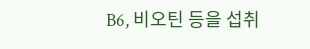B6, 비오틴 등을 섭취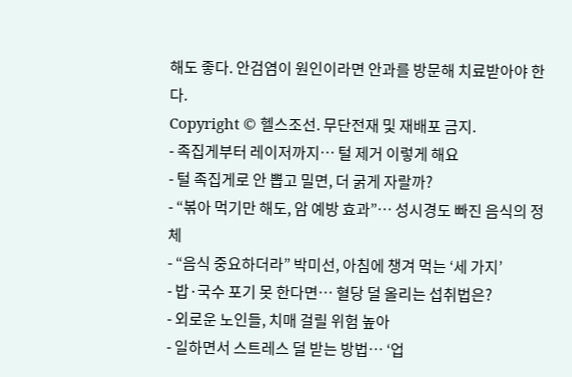해도 좋다. 안검염이 원인이라면 안과를 방문해 치료받아야 한다.
Copyright © 헬스조선. 무단전재 및 재배포 금지.
- 족집게부터 레이저까지… 털 제거 이렇게 해요
- 털 족집게로 안 뽑고 밀면, 더 굵게 자랄까?
- “볶아 먹기만 해도, 암 예방 효과”… 성시경도 빠진 음식의 정체
- “음식 중요하더라” 박미선, 아침에 챙겨 먹는 ‘세 가지’
- 밥·국수 포기 못 한다면… 혈당 덜 올리는 섭취법은?
- 외로운 노인들, 치매 걸릴 위험 높아
- 일하면서 스트레스 덜 받는 방법… ‘업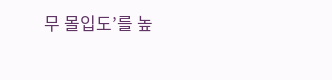무 몰입도’를 높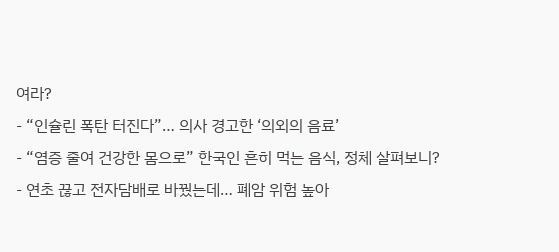여라?
- “인슐린 폭탄 터진다”… 의사 경고한 ‘의외의 음료’
- “염증 줄여 건강한 몸으로” 한국인 흔히 먹는 음식, 정체 살펴보니?
- 연초 끊고 전자담배로 바꿨는데… 폐암 위험 높아